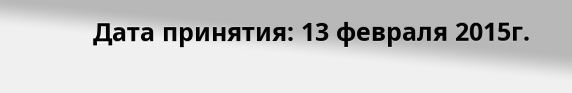Дата принятия: 13 февраля 2015г.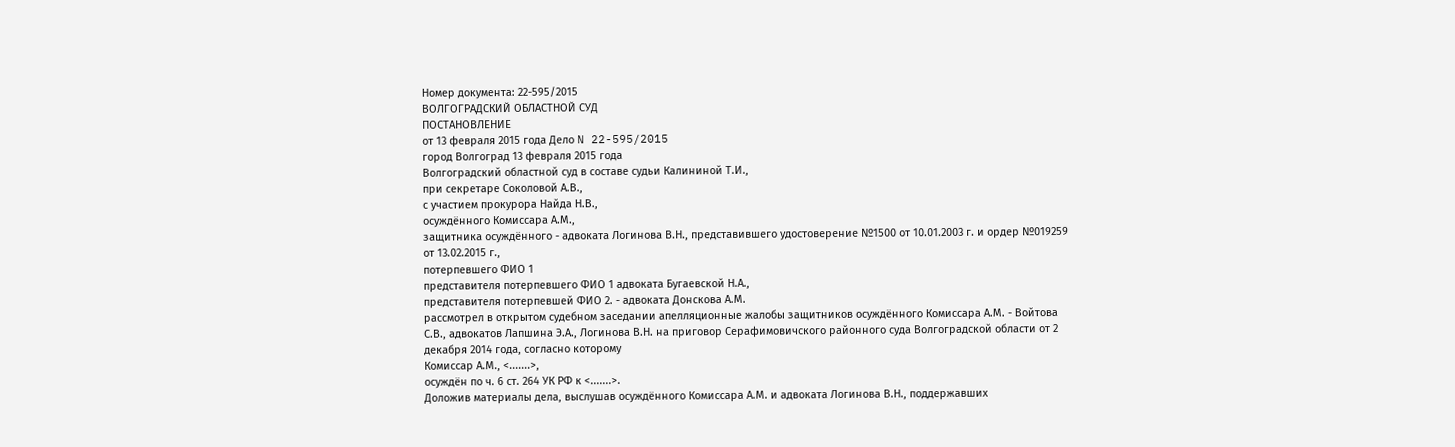Номер документа: 22-595/2015
ВОЛГОГРАДСКИЙ ОБЛАСТНОЙ СУД
ПОСТАНОВЛЕНИЕ
от 13 февраля 2015 года Дело N 22-595/2015
город Волгоград 13 февраля 2015 года
Волгоградский областной суд в составе судьи Калининой Т.И.,
при секретаре Соколовой А.В.,
с участием прокурора Найда Н.В.,
осуждённого Комиссара А.М.,
защитника осуждённого - адвоката Логинова В.Н., представившего удостоверение №1500 от 10.01.2003 г. и ордер №019259 от 13.02.2015 г.,
потерпевшего ФИО 1
представителя потерпевшего ФИО 1 адвоката Бугаевской Н.А.,
представителя потерпевшей ФИО 2. - адвоката Донскова А.М.
рассмотрел в открытом судебном заседании апелляционные жалобы защитников осуждённого Комиссара А.М. - Войтова С.В., адвокатов Лапшина Э.А., Логинова В.Н. на приговор Серафимовичского районного суда Волгоградской области от 2 декабря 2014 года, согласно которому
Комиссар А.М., <.......>,
осуждён по ч. 6 ст. 264 УК РФ к <.......>.
Доложив материалы дела, выслушав осуждённого Комиссара А.М. и адвоката Логинова В.Н., поддержавших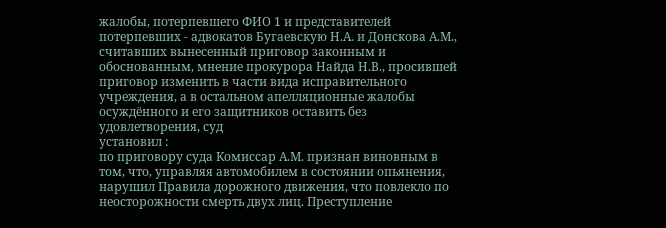жалобы, потерпевшего ФИО 1 и представителей потерпевших - адвокатов Бугаевскую Н.А. и Донскова А.М., считавших вынесенный приговор законным и обоснованным, мнение прокурора Найда Н.В., просившей приговор изменить в части вида исправительного учреждения, а в остальном апелляционные жалобы осуждённого и его защитников оставить без удовлетворения, суд
установил :
по приговору суда Комиссар А.М. признан виновным в том, что, управляя автомобилем в состоянии опьянения, нарушил Правила дорожного движения, что повлекло по неосторожности смерть двух лиц. Преступление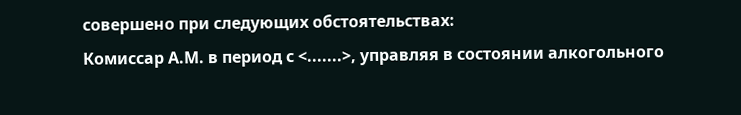совершено при следующих обстоятельствах:
Комиссар А.М. в период с <.......>, управляя в состоянии алкогольного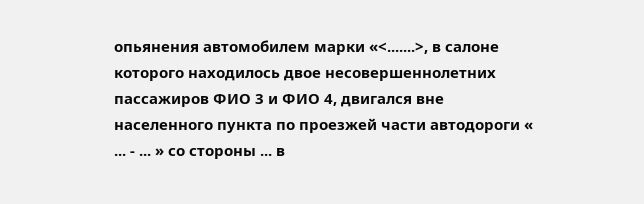опьянения автомобилем марки «<.......>, в салоне которого находилось двое несовершеннолетних пассажиров ФИО 3 и ФИО 4, двигался вне населенного пункта по проезжей части автодороги « ... - ... » со стороны ... в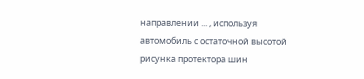направлении ... , используя автомобиль с остаточной высотой рисунка протектора шин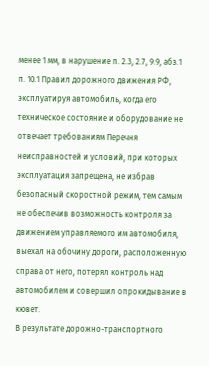менее 1 мм, в нарушение п. 2.3, 2.7, 9.9, абз.1 п. 10.1 Правил дорожного движения РФ, эксплуатируя автомобиль, когда его техническое состояние и оборудование не отвечает требованиям Перечня неисправностей и условий, при которых эксплуатация запрещена, не избрав безопасный скоростной режим, тем самым не обеспечив возможность контроля за движением управляемого им автомобиля, выехал на обочину дороги, расположенную справа от него, потерял контроль над автомобилем и совершил опрокидывание в кювет.
В результате дорожно-транспортного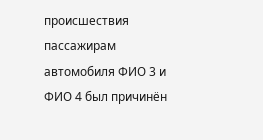происшествия пассажирам автомобиля ФИО 3 и ФИО 4 был причинён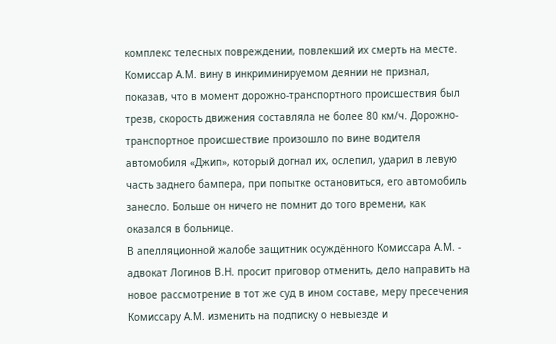комплекс телесных повреждении, повлекший их смерть на месте.
Комиссар А.М. вину в инкриминируемом деянии не признал, показав, что в момент дорожно-транспортного происшествия был трезв, скорость движения составляла не более 80 км/ч. Дорожно-транспортное происшествие произошло по вине водителя автомобиля «Джип», который догнал их, ослепил, ударил в левую часть заднего бампера, при попытке остановиться, его автомобиль занесло. Больше он ничего не помнит до того времени, как оказался в больнице.
В апелляционной жалобе защитник осуждённого Комиссара А.М. - адвокат Логинов В.Н. просит приговор отменить, дело направить на новое рассмотрение в тот же суд в ином составе, меру пресечения Комиссару А.М. изменить на подписку о невыезде и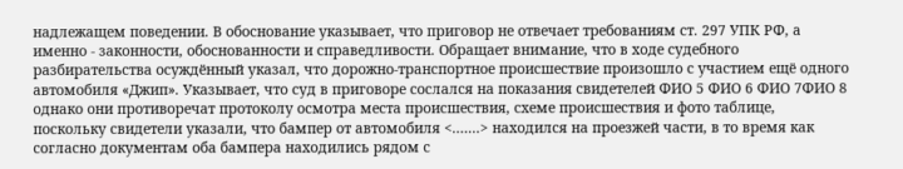надлежащем поведении. В обоснование указывает, что приговор не отвечает требованиям ст. 297 УПК РФ, а именно - законности, обоснованности и справедливости. Обращает внимание, что в ходе судебного разбирательства осуждённый указал, что дорожно-транспортное происшествие произошло с участием ещё одного автомобиля «Джип». Указывает, что суд в приговоре сослался на показания свидетелей ФИО 5 ФИО 6 ФИО 7ФИО 8 однако они противоречат протоколу осмотра места происшествия, схеме происшествия и фото таблице, поскольку свидетели указали, что бампер от автомобиля <.......> находился на проезжей части, в то время как согласно документам оба бампера находились рядом с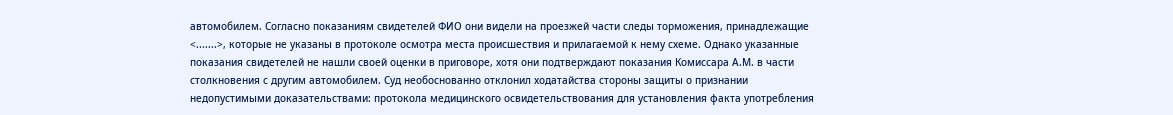автомобилем. Согласно показаниям свидетелей ФИО они видели на проезжей части следы торможения, принадлежащие <.......>, которые не указаны в протоколе осмотра места происшествия и прилагаемой к нему схеме. Однако указанные показания свидетелей не нашли своей оценки в приговоре, хотя они подтверждают показания Комиссара А.М. в части столкновения с другим автомобилем. Суд необоснованно отклонил ходатайства стороны защиты о признании недопустимыми доказательствами: протокола медицинского освидетельствования для установления факта употребления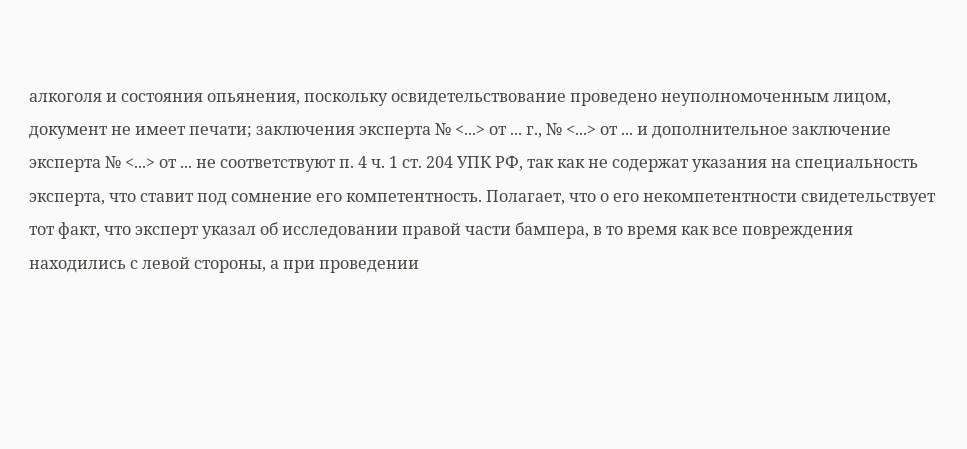алкоголя и состояния опьянения, поскольку освидетельствование проведено неуполномоченным лицом, документ не имеет печати; заключения эксперта № <...> от ... г., № <...> от ... и дополнительное заключение эксперта № <...> от ... не соответствуют п. 4 ч. 1 ст. 204 УПК РФ, так как не содержат указания на специальность эксперта, что ставит под сомнение его компетентность. Полагает, что о его некомпетентности свидетельствует тот факт, что эксперт указал об исследовании правой части бампера, в то время как все повреждения находились с левой стороны, а при проведении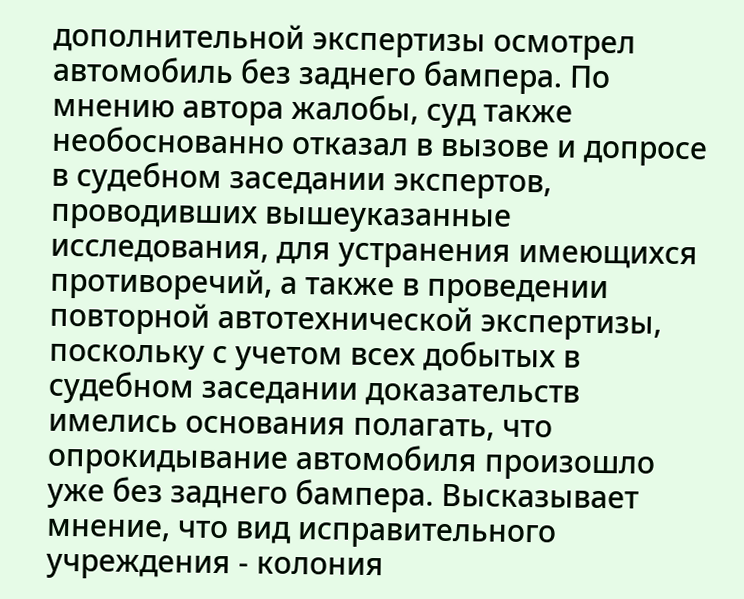дополнительной экспертизы осмотрел автомобиль без заднего бампера. По мнению автора жалобы, суд также необоснованно отказал в вызове и допросе в судебном заседании экспертов, проводивших вышеуказанные исследования, для устранения имеющихся противоречий, а также в проведении повторной автотехнической экспертизы, поскольку с учетом всех добытых в судебном заседании доказательств имелись основания полагать, что опрокидывание автомобиля произошло уже без заднего бампера. Высказывает мнение, что вид исправительного учреждения - колония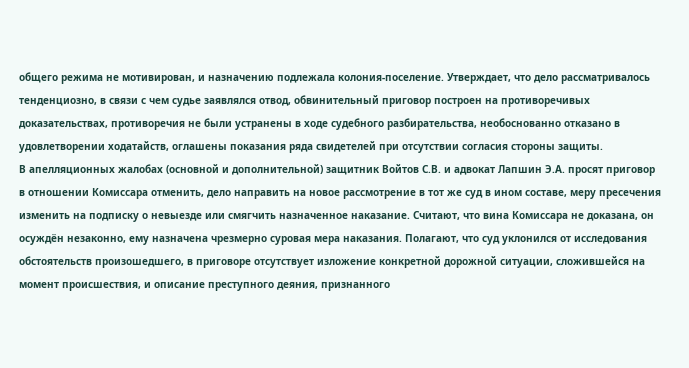общего режима не мотивирован, и назначению подлежала колония-поселение. Утверждает, что дело рассматривалось тенденциозно, в связи с чем судье заявлялся отвод, обвинительный приговор построен на противоречивых доказательствах, противоречия не были устранены в ходе судебного разбирательства, необоснованно отказано в удовлетворении ходатайств, оглашены показания ряда свидетелей при отсутствии согласия стороны защиты.
В апелляционных жалобах (основной и дополнительной) защитник Войтов С.В. и адвокат Лапшин Э.А. просят приговор в отношении Комиссара отменить, дело направить на новое рассмотрение в тот же суд в ином составе, меру пресечения изменить на подписку о невыезде или смягчить назначенное наказание. Считают, что вина Комиссара не доказана, он осуждён незаконно, ему назначена чрезмерно суровая мера наказания. Полагают, что суд уклонился от исследования обстоятельств произошедшего, в приговоре отсутствует изложение конкретной дорожной ситуации, сложившейся на момент происшествия, и описание преступного деяния, признанного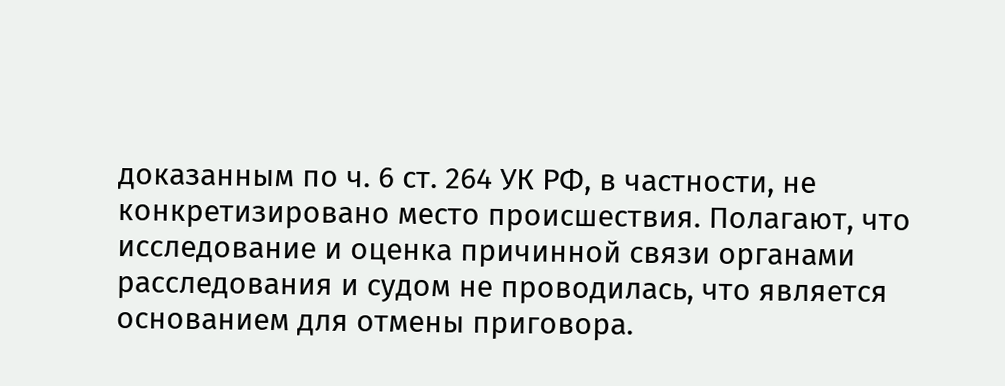доказанным по ч. 6 ст. 264 УК РФ, в частности, не конкретизировано место происшествия. Полагают, что исследование и оценка причинной связи органами расследования и судом не проводилась, что является основанием для отмены приговора.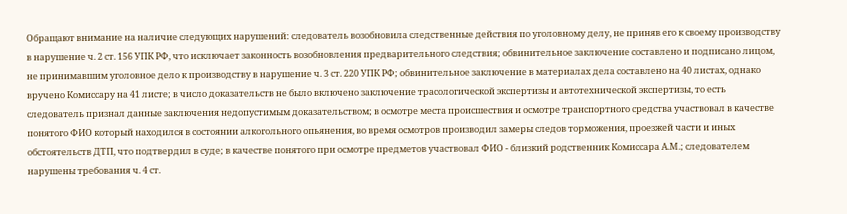Обращают внимание на наличие следующих нарушений: следователь возобновила следственные действия по уголовному делу, не приняв его к своему производству в нарушение ч. 2 ст. 156 УПК РФ, что исключает законность возобновления предварительного следствия; обвинительное заключение составлено и подписано лицом, не принимавшим уголовное дело к производству в нарушение ч. 3 ст. 220 УПК РФ; обвинительное заключение в материалах дела составлено на 40 листах, однако вручено Комиссару на 41 листе; в число доказательств не было включено заключение трасологической экспертизы и автотехнической экспертизы, то есть следователь признал данные заключения недопустимым доказательством; в осмотре места происшествия и осмотре транспортного средства участвовал в качестве понятого ФИО который находился в состоянии алкогольного опьянения, во время осмотров производил замеры следов торможения, проезжей части и иных обстоятельств ДТП, что подтвердил в суде; в качестве понятого при осмотре предметов участвовал ФИО - близкий родственник Комиссара А.М.; следователем нарушены требования ч. 4 ст.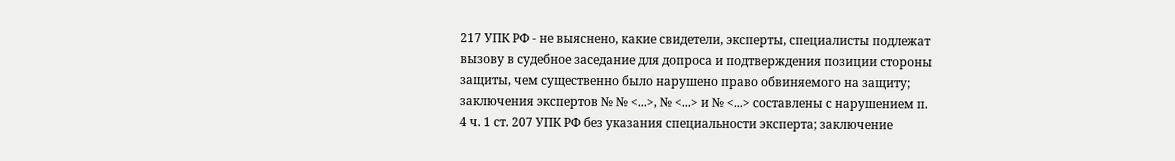217 УПК РФ - не выяснено, какие свидетели, эксперты, специалисты подлежат вызову в судебное заседание для допроса и подтверждения позиции стороны защиты, чем существенно было нарушено право обвиняемого на защиту; заключения экспертов № № <...>, № <...> и № <...> составлены с нарушением п. 4 ч. 1 ст. 207 УПК РФ без указания специальности эксперта; заключение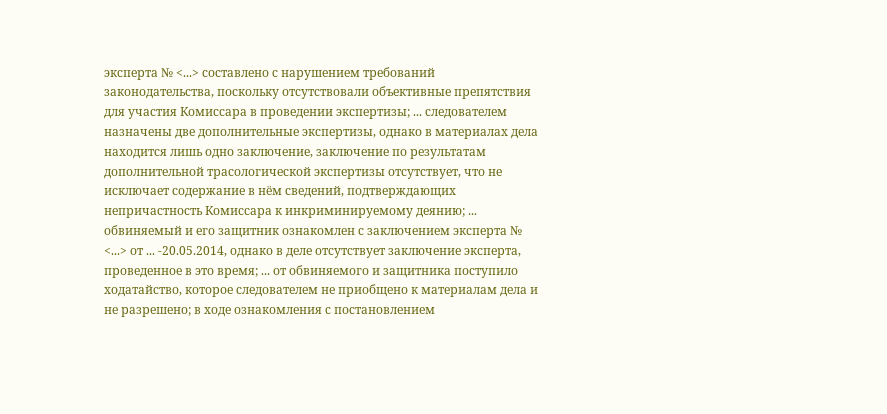эксперта № <...> составлено с нарушением требований законодательства, поскольку отсутствовали объективные препятствия для участия Комиссара в проведении экспертизы; ... следователем назначены две дополнительные экспертизы, однако в материалах дела находится лишь одно заключение, заключение по результатам дополнительной трасологической экспертизы отсутствует, что не исключает содержание в нём сведений, подтверждающих непричастность Комиссара к инкриминируемому деянию; ... обвиняемый и его защитник ознакомлен с заключением эксперта № <...> от ... -20.05.2014, однако в деле отсутствует заключение эксперта, проведенное в это время; ... от обвиняемого и защитника поступило ходатайство, которое следователем не приобщено к материалам дела и не разрешено; в ходе ознакомления с постановлением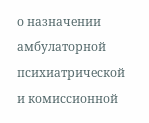о назначении амбулаторной психиатрической и комиссионной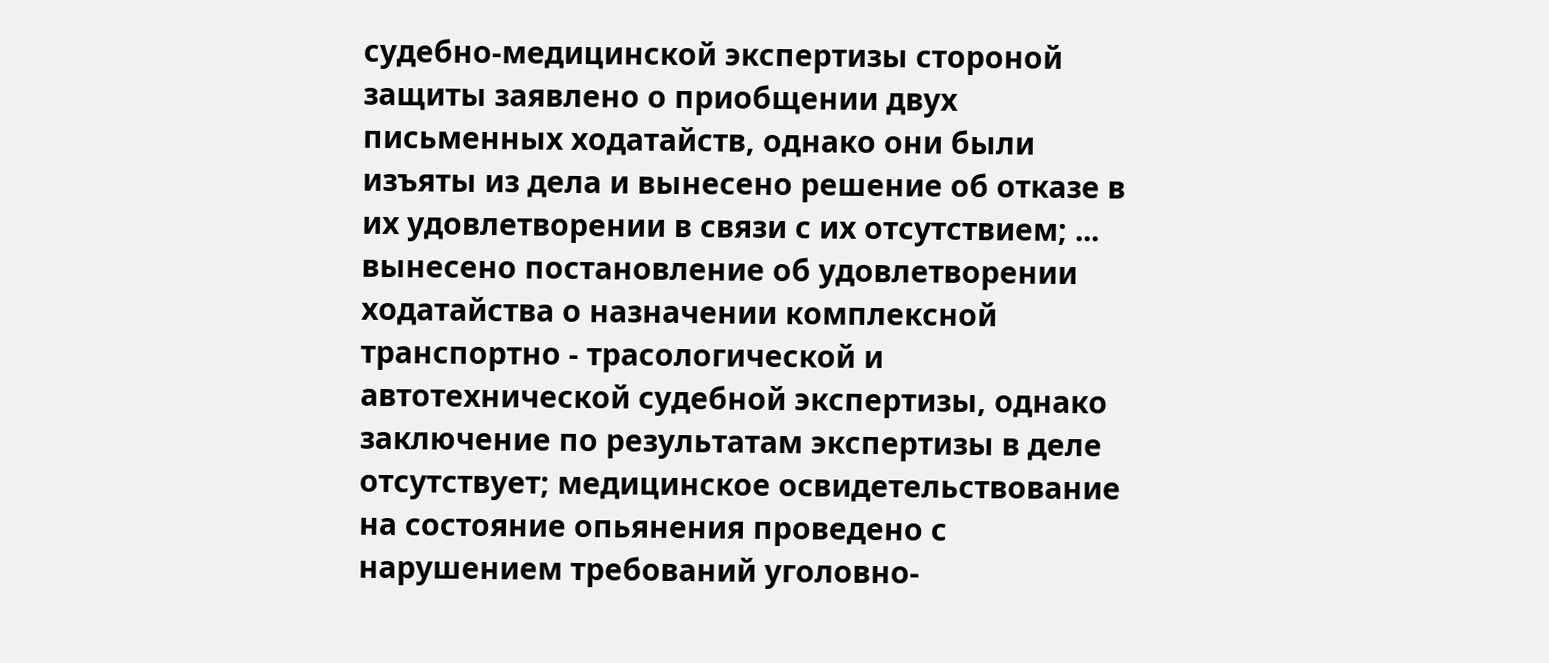судебно-медицинской экспертизы стороной защиты заявлено о приобщении двух письменных ходатайств, однако они были изъяты из дела и вынесено решение об отказе в их удовлетворении в связи с их отсутствием; ... вынесено постановление об удовлетворении ходатайства о назначении комплексной транспортно - трасологической и автотехнической судебной экспертизы, однако заключение по результатам экспертизы в деле отсутствует; медицинское освидетельствование на состояние опьянения проведено с нарушением требований уголовно-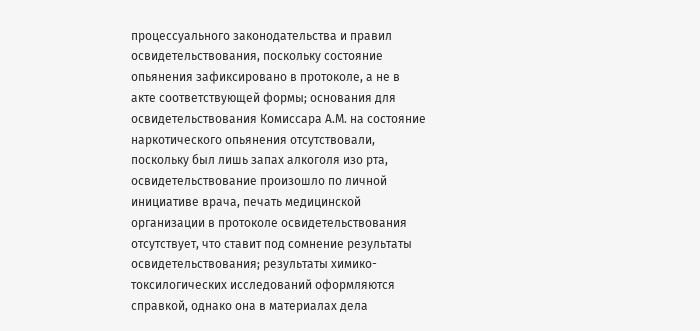процессуального законодательства и правил освидетельствования, поскольку состояние опьянения зафиксировано в протоколе, а не в акте соответствующей формы; основания для освидетельствования Комиссара А.М. на состояние наркотического опьянения отсутствовали, поскольку был лишь запах алкоголя изо рта, освидетельствование произошло по личной инициативе врача, печать медицинской организации в протоколе освидетельствования отсутствует, что ставит под сомнение результаты освидетельствования; результаты химико-токсилогических исследований оформляются справкой, однако она в материалах дела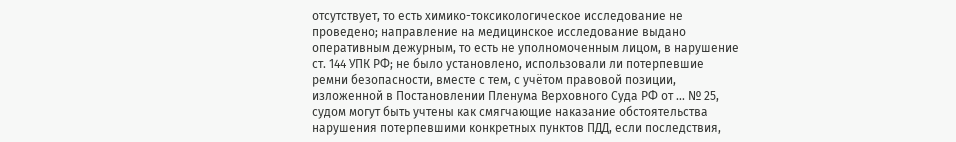отсутствует, то есть химико-токсикологическое исследование не проведено; направление на медицинское исследование выдано оперативным дежурным, то есть не уполномоченным лицом, в нарушение ст. 144 УПК РФ; не было установлено, использовали ли потерпевшие ремни безопасности, вместе с тем, с учётом правовой позиции, изложенной в Постановлении Пленума Верховного Суда РФ от ... № 25, судом могут быть учтены как смягчающие наказание обстоятельства нарушения потерпевшими конкретных пунктов ПДД, если последствия,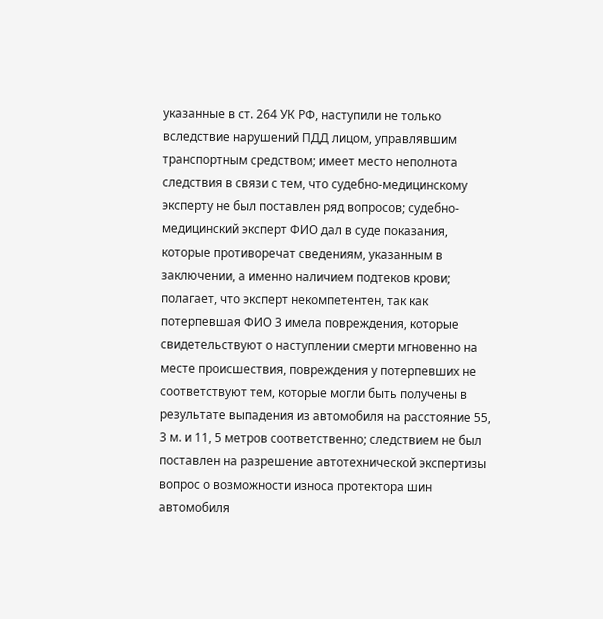указанные в ст. 264 УК РФ, наступили не только вследствие нарушений ПДД лицом, управлявшим транспортным средством; имеет место неполнота следствия в связи с тем, что судебно-медицинскому эксперту не был поставлен ряд вопросов; судебно-медицинский эксперт ФИО дал в суде показания, которые противоречат сведениям, указанным в заключении, а именно наличием подтеков крови; полагает, что эксперт некомпетентен, так как потерпевшая ФИО 3 имела повреждения, которые свидетельствуют о наступлении смерти мгновенно на месте происшествия, повреждения у потерпевших не соответствуют тем, которые могли быть получены в результате выпадения из автомобиля на расстояние 55, 3 м. и 11, 5 метров соответственно; следствием не был поставлен на разрешение автотехнической экспертизы вопрос о возможности износа протектора шин автомобиля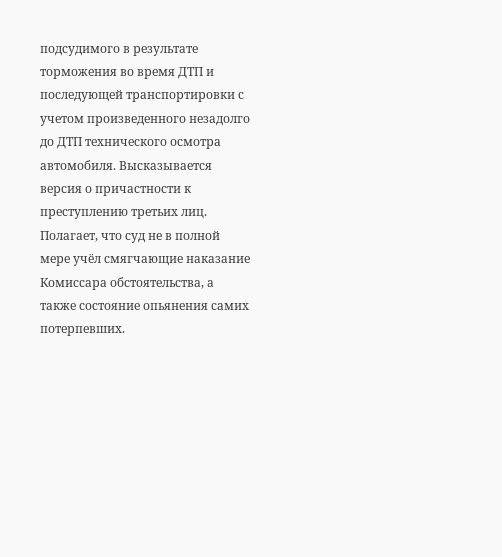подсудимого в результате торможения во время ДТП и последующей транспортировки с учетом произведенного незадолго до ДТП технического осмотра автомобиля. Высказывается версия о причастности к преступлению третьих лиц. Полагает, что суд не в полной мере учёл смягчающие наказание Комиссара обстоятельства, а также состояние опьянения самих потерпевших.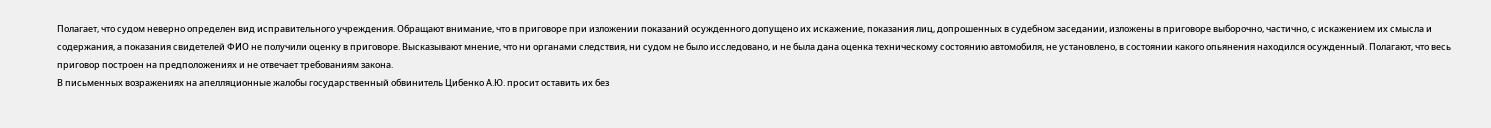Полагает, что судом неверно определен вид исправительного учреждения. Обращают внимание, что в приговоре при изложении показаний осужденного допущено их искажение, показания лиц, допрошенных в судебном заседании, изложены в приговоре выборочно, частично, с искажением их смысла и содержания, а показания свидетелей ФИО не получили оценку в приговоре. Высказывают мнение, что ни органами следствия, ни судом не было исследовано, и не была дана оценка техническому состоянию автомобиля, не установлено, в состоянии какого опьянения находился осужденный. Полагают, что весь приговор построен на предположениях и не отвечает требованиям закона.
В письменных возражениях на апелляционные жалобы государственный обвинитель Цибенко А.Ю. просит оставить их без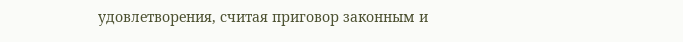удовлетворения, считая приговор законным и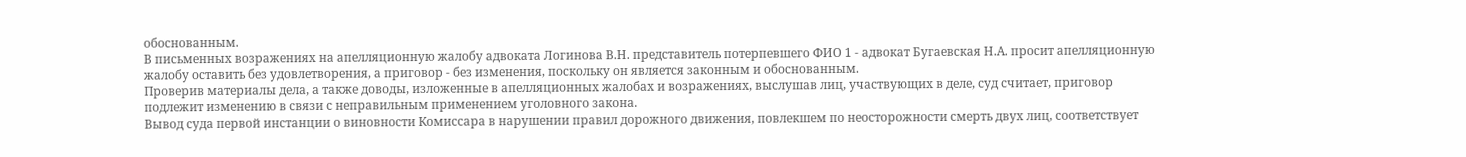обоснованным.
В письменных возражениях на апелляционную жалобу адвоката Логинова В.Н. представитель потерпевшего ФИО 1 - адвокат Бугаевская Н.А. просит апелляционную жалобу оставить без удовлетворения, а приговор - без изменения, поскольку он является законным и обоснованным.
Проверив материалы дела, а также доводы, изложенные в апелляционных жалобах и возражениях, выслушав лиц, участвующих в деле, суд считает, приговор подлежит изменению в связи с неправильным применением уголовного закона.
Вывод суда первой инстанции о виновности Комиссара в нарушении правил дорожного движения, повлекшем по неосторожности смерть двух лиц, соответствует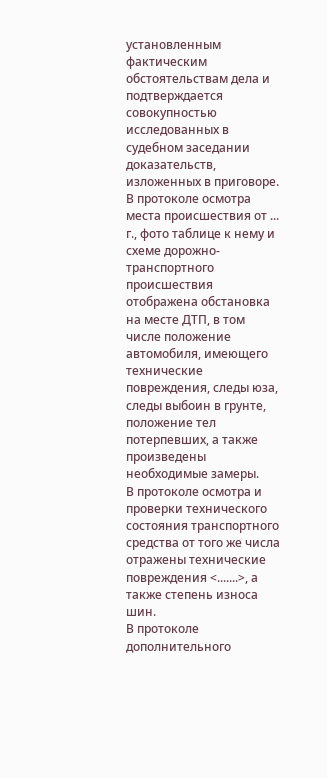установленным фактическим обстоятельствам дела и подтверждается совокупностью исследованных в судебном заседании доказательств, изложенных в приговоре.
В протоколе осмотра места происшествия от ... г., фото таблице к нему и схеме дорожно-транспортного происшествия отображена обстановка на месте ДТП, в том числе положение автомобиля, имеющего технические повреждения, следы юза, следы выбоин в грунте, положение тел потерпевших, а также произведены необходимые замеры.
В протоколе осмотра и проверки технического состояния транспортного средства от того же числа отражены технические повреждения <.......>, а также степень износа шин.
В протоколе дополнительного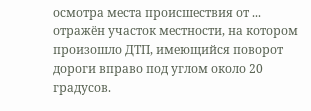осмотра места происшествия от ... отражён участок местности, на котором произошло ДТП, имеющийся поворот дороги вправо под углом около 20 градусов.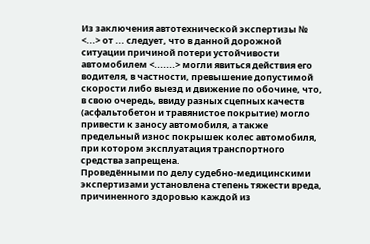Из заключения автотехнической экспертизы № <...> от ... следует, что в данной дорожной ситуации причиной потери устойчивости автомобилем <.......> могли явиться действия его водителя, в частности, превышение допустимой скорости либо выезд и движение по обочине, что, в свою очередь, ввиду разных сцепных качеств (асфальтобетон и травянистое покрытие) могло привести к заносу автомобиля, а также предельный износ покрышек колес автомобиля, при котором эксплуатация транспортного средства запрещена.
Проведёнными по делу судебно-медицинскими экспертизами установлена степень тяжести вреда, причиненного здоровью каждой из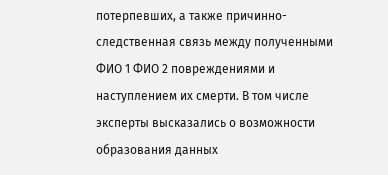потерпевших, а также причинно-следственная связь между полученными ФИО 1 ФИО 2 повреждениями и наступлением их смерти. В том числе эксперты высказались о возможности образования данных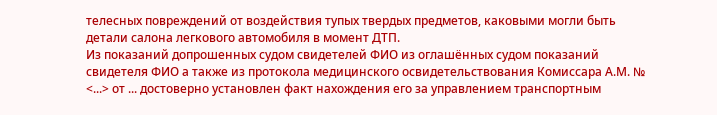телесных повреждений от воздействия тупых твердых предметов, каковыми могли быть детали салона легкового автомобиля в момент ДТП.
Из показаний допрошенных судом свидетелей ФИО из оглашённых судом показаний свидетеля ФИО а также из протокола медицинского освидетельствования Комиссара А.М. № <...> от ... достоверно установлен факт нахождения его за управлением транспортным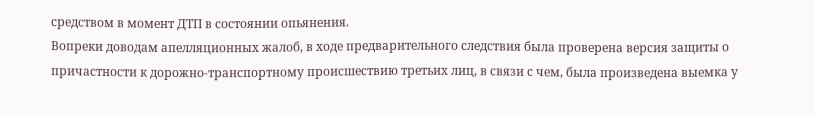средством в момент ДТП в состоянии опьянения.
Вопреки доводам апелляционных жалоб, в ходе предварительного следствия была проверена версия защиты о причастности к дорожно-транспортному происшествию третьих лиц, в связи с чем, была произведена выемка у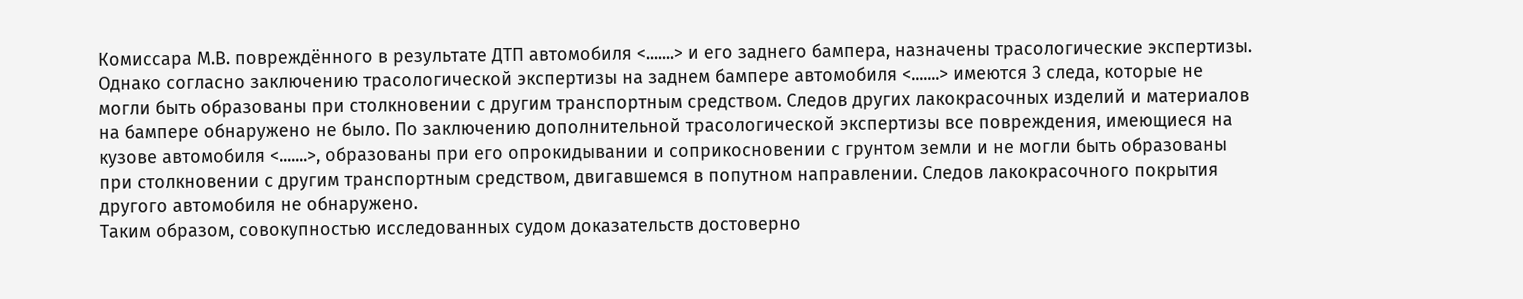Комиссара М.В. повреждённого в результате ДТП автомобиля <.......> и его заднего бампера, назначены трасологические экспертизы.
Однако согласно заключению трасологической экспертизы на заднем бампере автомобиля <.......> имеются 3 следа, которые не могли быть образованы при столкновении с другим транспортным средством. Следов других лакокрасочных изделий и материалов на бампере обнаружено не было. По заключению дополнительной трасологической экспертизы все повреждения, имеющиеся на кузове автомобиля <.......>, образованы при его опрокидывании и соприкосновении с грунтом земли и не могли быть образованы при столкновении с другим транспортным средством, двигавшемся в попутном направлении. Следов лакокрасочного покрытия другого автомобиля не обнаружено.
Таким образом, совокупностью исследованных судом доказательств достоверно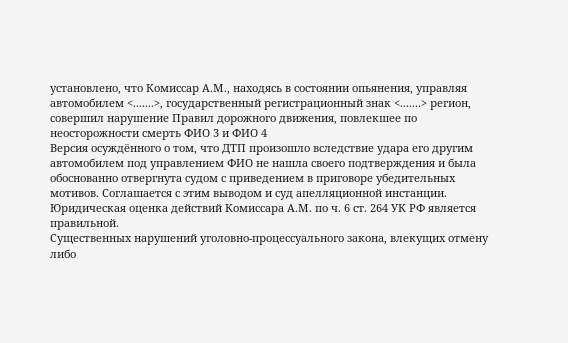установлено, что Комиссар А.М., находясь в состоянии опьянения, управляя автомобилем <.......>, государственный регистрационный знак <.......> регион, совершил нарушение Правил дорожного движения, повлекшее по неосторожности смерть ФИО 3 и ФИО 4
Версия осуждённого о том, что ДТП произошло вследствие удара его другим автомобилем под управлением ФИО не нашла своего подтверждения и была обоснованно отвергнута судом с приведением в приговоре убедительных мотивов. Соглашается с этим выводом и суд апелляционной инстанции.
Юридическая оценка действий Комиссара А.М. по ч. 6 ст. 264 УК РФ является правильной.
Существенных нарушений уголовно-процессуального закона, влекущих отмену либо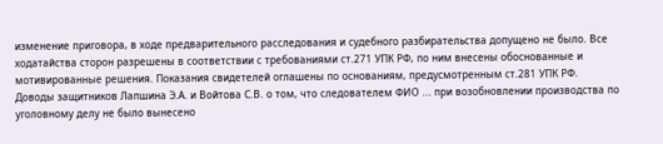изменение приговора, в ходе предварительного расследования и судебного разбирательства допущено не было. Все ходатайства сторон разрешены в соответствии с требованиями ст.271 УПК РФ, по ним внесены обоснованные и мотивированные решения. Показания свидетелей оглашены по основаниям, предусмотренным ст.281 УПК РФ.
Доводы защитников Лапшина Э.А. и Войтова С.В. о том, что следователем ФИО ... при возобновлении производства по уголовному делу не было вынесено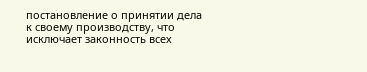постановление о принятии дела к своему производству, что исключает законность всех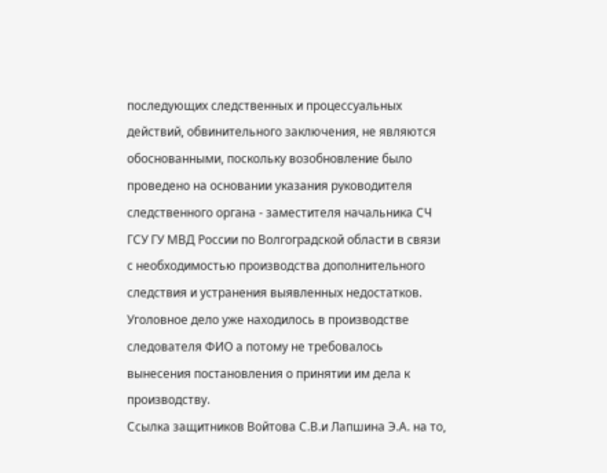последующих следственных и процессуальных действий, обвинительного заключения, не являются обоснованными, поскольку возобновление было проведено на основании указания руководителя следственного органа - заместителя начальника СЧ ГСУ ГУ МВД России по Волгоградской области в связи с необходимостью производства дополнительного следствия и устранения выявленных недостатков. Уголовное дело уже находилось в производстве следователя ФИО а потому не требовалось вынесения постановления о принятии им дела к производству.
Ссылка защитников Войтова С.В.и Лапшина Э.А. на то,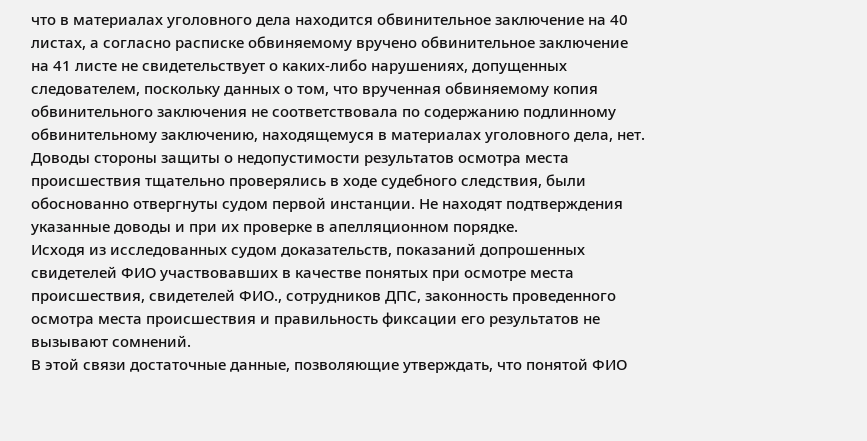что в материалах уголовного дела находится обвинительное заключение на 40 листах, а согласно расписке обвиняемому вручено обвинительное заключение на 41 листе не свидетельствует о каких-либо нарушениях, допущенных следователем, поскольку данных о том, что врученная обвиняемому копия обвинительного заключения не соответствовала по содержанию подлинному обвинительному заключению, находящемуся в материалах уголовного дела, нет.
Доводы стороны защиты о недопустимости результатов осмотра места происшествия тщательно проверялись в ходе судебного следствия, были обоснованно отвергнуты судом первой инстанции. Не находят подтверждения указанные доводы и при их проверке в апелляционном порядке.
Исходя из исследованных судом доказательств, показаний допрошенных свидетелей ФИО участвовавших в качестве понятых при осмотре места происшествия, свидетелей ФИО., сотрудников ДПС, законность проведенного осмотра места происшествия и правильность фиксации его результатов не вызывают сомнений.
В этой связи достаточные данные, позволяющие утверждать, что понятой ФИО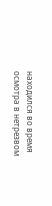находился во время осмотра в нетрезвом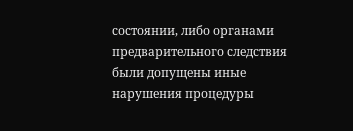состоянии, либо органами предварительного следствия были допущены иные нарушения процедуры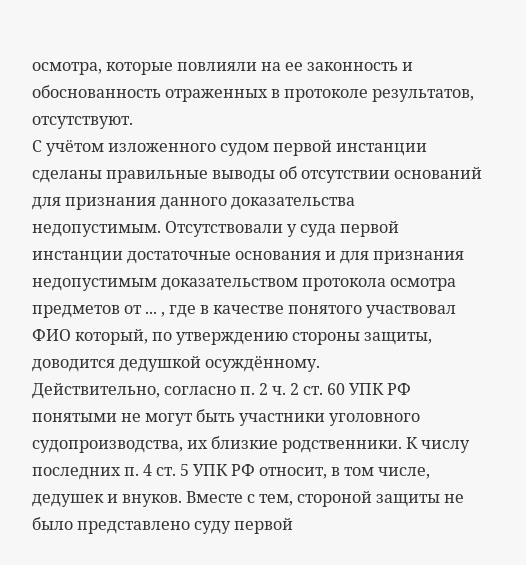осмотра, которые повлияли на ее законность и обоснованность отраженных в протоколе результатов, отсутствуют.
С учётом изложенного судом первой инстанции сделаны правильные выводы об отсутствии оснований для признания данного доказательства недопустимым. Отсутствовали у суда первой инстанции достаточные основания и для признания недопустимым доказательством протокола осмотра предметов от ... , где в качестве понятого участвовал ФИО который, по утверждению стороны защиты, доводится дедушкой осуждённому.
Действительно, согласно п. 2 ч. 2 ст. 60 УПК РФ понятыми не могут быть участники уголовного судопроизводства, их близкие родственники. К числу последних п. 4 ст. 5 УПК РФ относит, в том числе, дедушек и внуков. Вместе с тем, стороной защиты не было представлено суду первой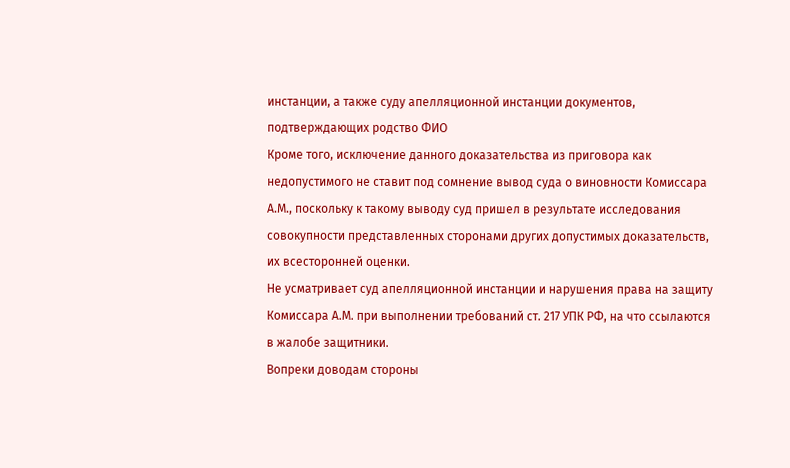инстанции, а также суду апелляционной инстанции документов, подтверждающих родство ФИО
Кроме того, исключение данного доказательства из приговора как недопустимого не ставит под сомнение вывод суда о виновности Комиссара А.М., поскольку к такому выводу суд пришел в результате исследования совокупности представленных сторонами других допустимых доказательств, их всесторонней оценки.
Не усматривает суд апелляционной инстанции и нарушения права на защиту Комиссара А.М. при выполнении требований ст. 217 УПК РФ, на что ссылаются в жалобе защитники.
Вопреки доводам стороны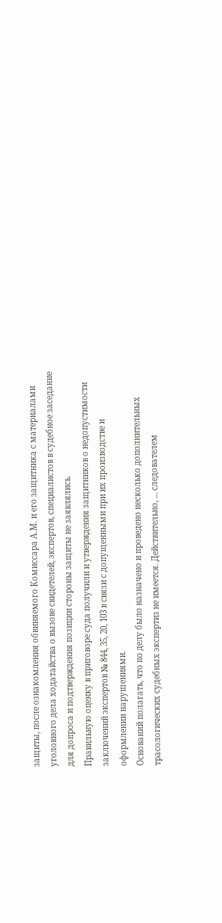защиты, после ознакомления обвиняемого Комиссара А.М. и его защитника с материалами уголовного дела ходатайства о вызове свидетелей, экспертов, специалистов в судебное заседание для допроса и подтверждения позиции стороны защиты не заявлялись.
Правильную оценку в приговоре суда получили и утверждения защитников о недопустимости заключений экспертов № 844, 35, 20, 103 в связи с допущенными при их производстве и оформлении нарушениями.
Оснований полагать, что по делу было назначено и проведено несколько дополнительных трасологических судебных экспертиз не имеется. Действительно, ... следователем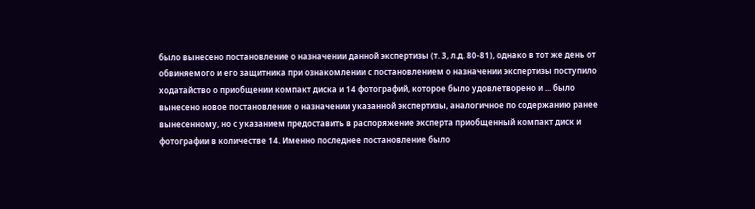было вынесено постановление о назначении данной экспертизы (т. 3, л.д. 80-81), однако в тот же день от обвиняемого и его защитника при ознакомлении с постановлением о назначении экспертизы поступило ходатайство о приобщении компакт диска и 14 фотографий, которое было удовлетворено и ... было вынесено новое постановление о назначении указанной экспертизы, аналогичное по содержанию ранее вынесенному, но с указанием предоставить в распоряжение эксперта приобщенный компакт диск и фотографии в количестве 14. Именно последнее постановление было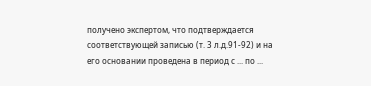получено экспертом, что подтверждается соответствующей записью (т. 3 л.д.91-92) и на его основании проведена в период с ... по ...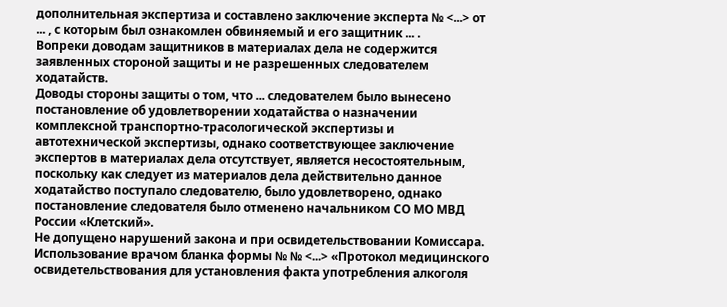дополнительная экспертиза и составлено заключение эксперта № <...> от ... , с которым был ознакомлен обвиняемый и его защитник ... .
Вопреки доводам защитников в материалах дела не содержится заявленных стороной защиты и не разрешенных следователем ходатайств.
Доводы стороны защиты о том, что ... следователем было вынесено постановление об удовлетворении ходатайства о назначении комплексной транспортно-трасологической экспертизы и автотехнической экспертизы, однако соответствующее заключение экспертов в материалах дела отсутствует, является несостоятельным, поскольку как следует из материалов дела действительно данное ходатайство поступало следователю, было удовлетворено, однако постановление следователя было отменено начальником СО МО МВД России «Клетский».
Не допущено нарушений закона и при освидетельствовании Комиссара.
Использование врачом бланка формы № № <...> «Протокол медицинского освидетельствования для установления факта употребления алкоголя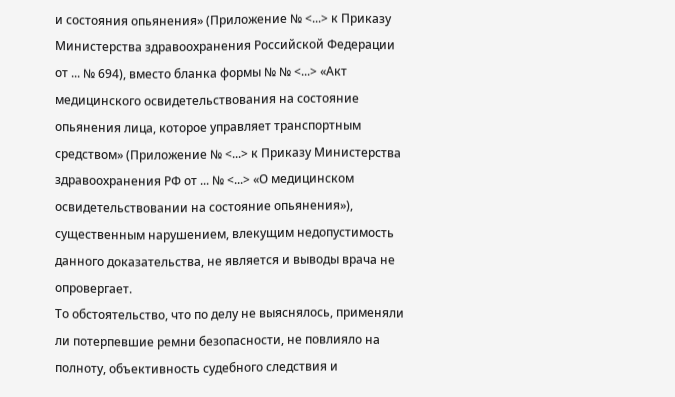и состояния опьянения» (Приложение № <...> к Приказу Министерства здравоохранения Российской Федерации от ... № 694), вместо бланка формы № № <...> «Акт медицинского освидетельствования на состояние опьянения лица, которое управляет транспортным средством» (Приложение № <...> к Приказу Министерства здравоохранения РФ от ... № <...> «О медицинском освидетельствовании на состояние опьянения»), существенным нарушением, влекущим недопустимость данного доказательства, не является и выводы врача не опровергает.
То обстоятельство, что по делу не выяснялось, применяли ли потерпевшие ремни безопасности, не повлияло на полноту, объективность судебного следствия и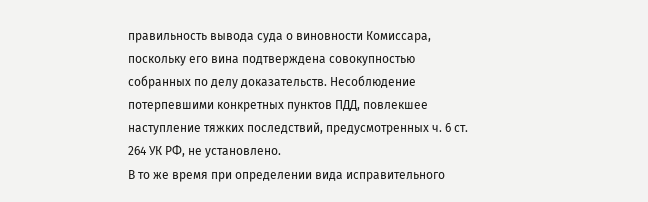правильность вывода суда о виновности Комиссара, поскольку его вина подтверждена совокупностью собранных по делу доказательств. Несоблюдение потерпевшими конкретных пунктов ПДД, повлекшее наступление тяжких последствий, предусмотренных ч. 6 ст. 264 УК РФ, не установлено.
В то же время при определении вида исправительного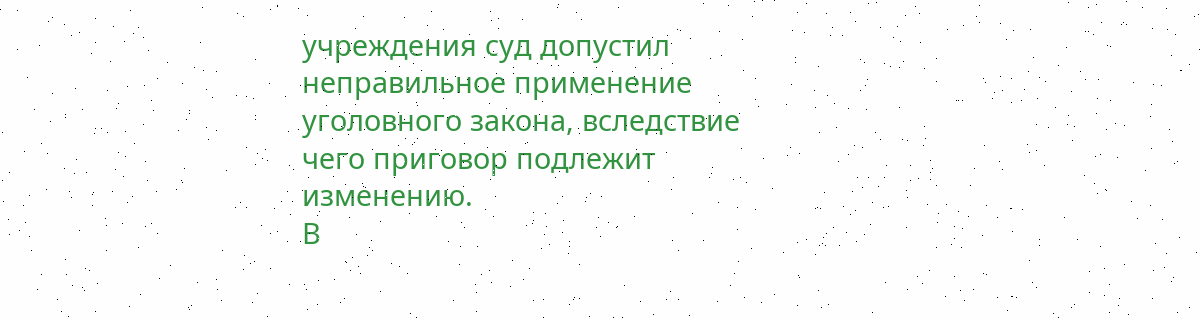учреждения суд допустил неправильное применение уголовного закона, вследствие чего приговор подлежит изменению.
В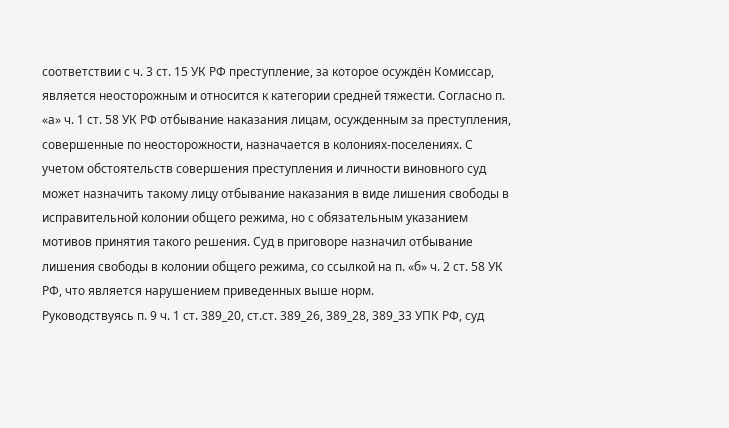соответствии с ч. 3 ст. 15 УК РФ преступление, за которое осуждён Комиссар, является неосторожным и относится к категории средней тяжести. Согласно п. «а» ч. 1 ст. 58 УК РФ отбывание наказания лицам, осужденным за преступления, совершенные по неосторожности, назначается в колониях-поселениях. С учетом обстоятельств совершения преступления и личности виновного суд может назначить такому лицу отбывание наказания в виде лишения свободы в исправительной колонии общего режима, но с обязательным указанием мотивов принятия такого решения. Суд в приговоре назначил отбывание лишения свободы в колонии общего режима, со ссылкой на п. «б» ч. 2 ст. 58 УК РФ, что является нарушением приведенных выше норм.
Руководствуясь п. 9 ч. 1 ст. 389_20, ст.ст. 389_26, 389_28, 389_33 УПК РФ, суд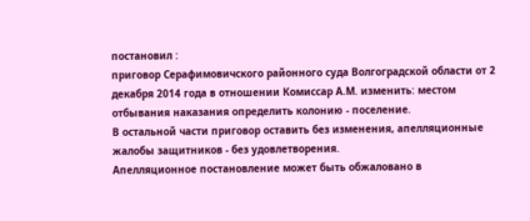постановил :
приговор Серафимовичского районного суда Волгоградской области от 2 декабря 2014 года в отношении Комиссар А.М. изменить: местом отбывания наказания определить колонию - поселение.
В остальной части приговор оставить без изменения, апелляционные жалобы защитников - без удовлетворения.
Апелляционное постановление может быть обжаловано в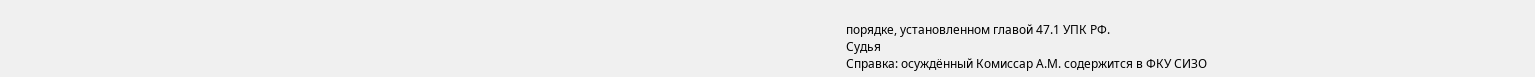порядке, установленном главой 47.1 УПК РФ.
Судья
Справка: осуждённый Комиссар А.М. содержится в ФКУ СИЗО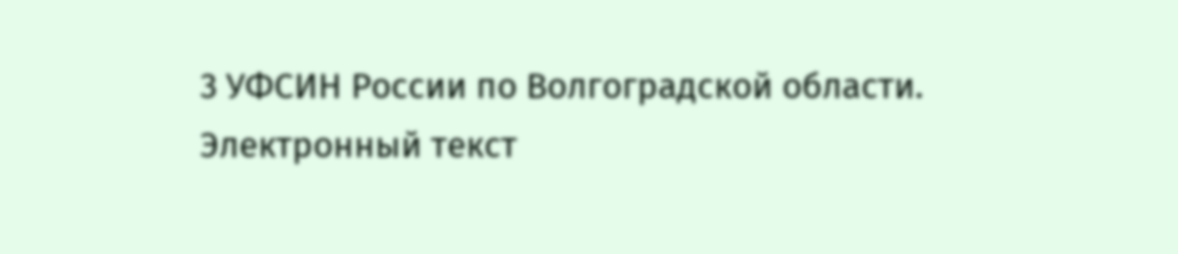3 УФСИН России по Волгоградской области.
Электронный текст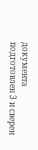документа
подготовлен З и сверен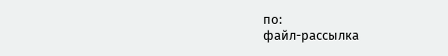по:
файл-рассылка